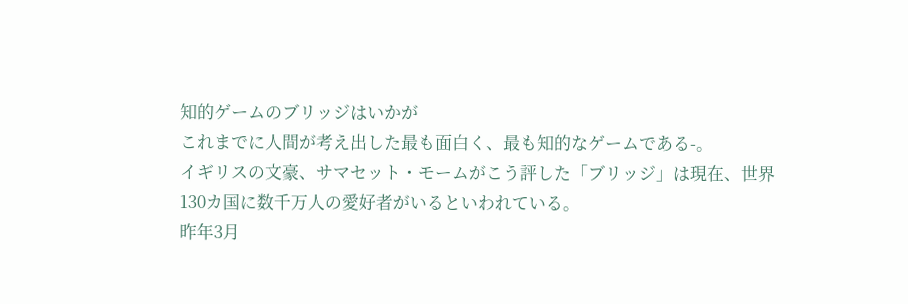知的ゲームのブリッジはいかが
これまでに人間が考え出した最も面白く、最も知的なゲームである-。
イギリスの文豪、サマセット・モームがこう評した「ブリッジ」は現在、世界130カ国に数千万人の愛好者がいるといわれている。
昨年3月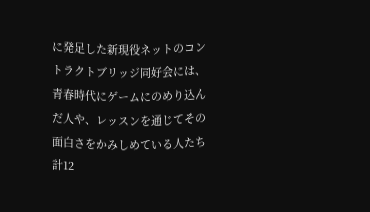に発足した新現役ネットのコントラクトブリッジ同好会には、青春時代にゲームにのめり込んだ人や、レッスンを通じてその面白さをかみしめている人たち計12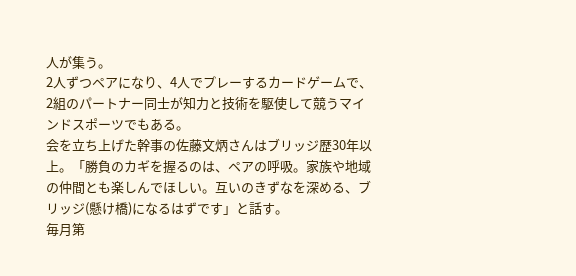人が集う。
2人ずつペアになり、4人でプレーするカードゲームで、2組のパートナー同士が知力と技術を駆使して競うマインドスポーツでもある。
会を立ち上げた幹事の佐藤文炳さんはブリッジ歴30年以上。「勝負のカギを握るのは、ペアの呼吸。家族や地域の仲間とも楽しんでほしい。互いのきずなを深める、ブリッジ(懸け橋)になるはずです」と話す。
毎月第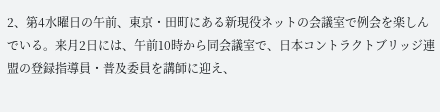2、第4水曜日の午前、東京・田町にある新現役ネットの会議室で例会を楽しんでいる。来月2日には、午前10時から同会議室で、日本コントラクトブリッジ連盟の登録指導員・普及委員を講師に迎え、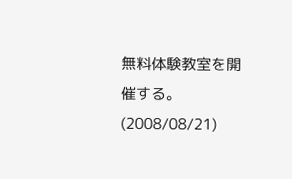無料体験教室を開催する。
(2008/08/21)